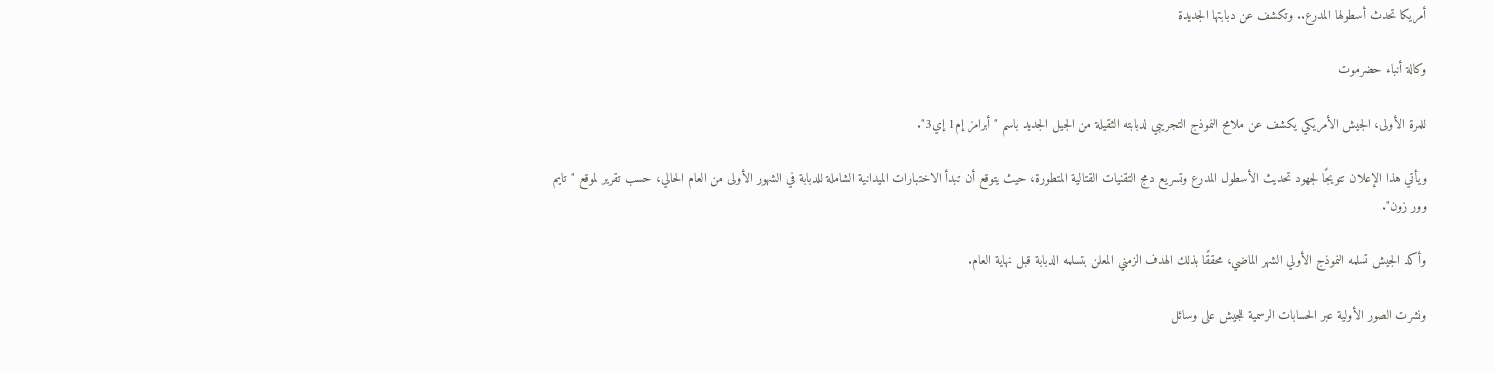أمريكا تحدث أسطولها المدرع.. وتكشف عن دبابتها الجديدة

وكالة أنباء حضرموت

للمرة الأولى، الجيش الأمريكي يكشف عن ملامح النموذج التجريبي لدبابته الثقيلة من الجيل الجديد باسم "أبرامز إم1 إي3".

ويأتي هذا الإعلان تتويجًا لجهود تحديث الأسطول المدرع وتسريع دمج التقنيات القتالية المتطورة، حيث يتوقع أن تبدأ الاختبارات الميدانية الشاملة للدبابة في الشهور الأولى من العام الحالي، حسب تقرير لموقع "تايم وور زون".

وأكد الجيش تسلمه النموذج الأولي الشهر الماضي، محققًا بذلك الهدف الزمني المعلن بتسلمه الدبابة قبل نهاية العام.

ونشرت الصور الأولية عبر الحسابات الرسمية للجيش على وسائل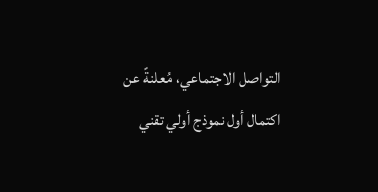التواصل الاجتماعي، مُعلنةً عن اكتمال أول نموذج أولي تقني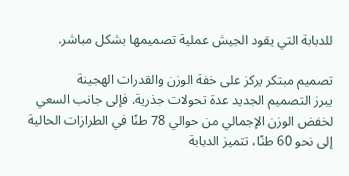للدبابة التي يقود الجيش عملية تصميمها بشكل مباشر.

تصميم مبتكر يركز على خفة الوزن والقدرات الهجينة
يبرز التصميم الجديد عدة تحولات جذرية. فإلى جانب السعي لخفض الوزن الإجمالي من حوالي 78 طنًا في الطرازات الحالية إلى نحو 60 طنًا، تتميز الدبابة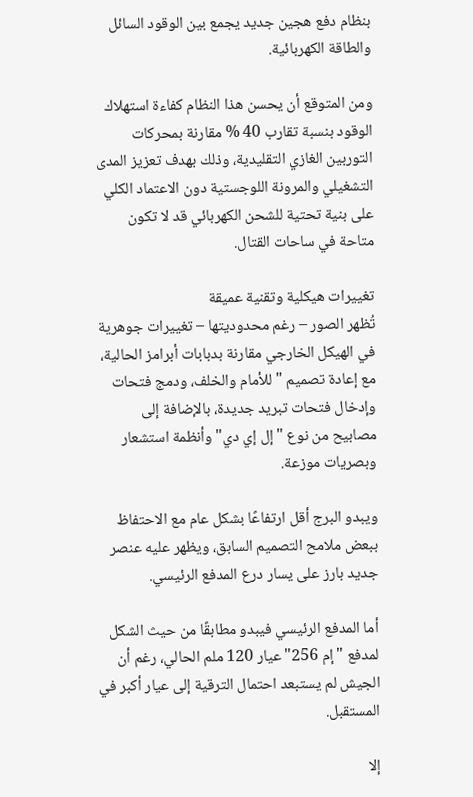بنظام دفع هجين جديد يجمع بين الوقود السائل والطاقة الكهربائية.

ومن المتوقع أن يحسن هذا النظام كفاءة استهلاك الوقود بنسبة تقارب 40 % مقارنة بمحركات التوربين الغازي التقليدية، وذلك بهدف تعزيز المدى التشغيلي والمرونة اللوجستية دون الاعتماد الكلي على بنية تحتية للشحن الكهربائي قد لا تكون متاحة في ساحات القتال.

تغييرات هيكلية وتقنية عميقة
تُظهر الصور – رغم محدوديتها – تغييرات جوهرية في الهيكل الخارجي مقارنة بدبابات أبرامز الحالية، مع إعادة تصميم " للأمام والخلف، ودمج فتحات وإدخال فتحات تبريد جديدة، بالإضافة إلى مصابيح من نوع "إل إي دي" وأنظمة استشعار وبصريات موزعة.

ويبدو البرج أقل ارتفاعًا بشكل عام مع الاحتفاظ ببعض ملامح التصميم السابق، ويظهر عليه عنصر جديد بارز على يسار درع المدفع الرئيسي.

أما المدفع الرئيسي فيبدو مطابقًا من حيث الشكل لمدفع "إم 256" عيار 120 ملم الحالي، رغم أن الجيش لم يستبعد احتمال الترقية إلى عيار أكبر في المستقبل.

إلا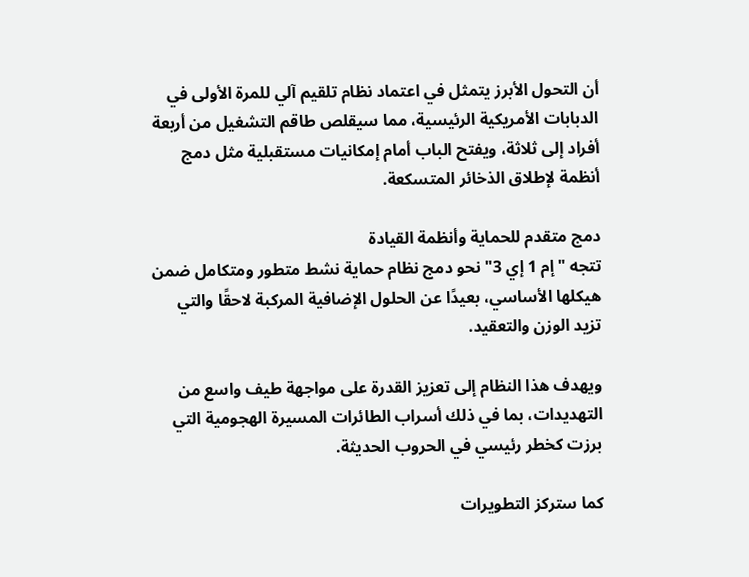أن التحول الأبرز يتمثل في اعتماد نظام تلقيم آلي للمرة الأولى في الدبابات الأمريكية الرئيسية، مما سيقلص طاقم التشغيل من أربعة أفراد إلى ثلاثة، ويفتح الباب أمام إمكانيات مستقبلية مثل دمج أنظمة لإطلاق الذخائر المتسكعة.

دمج متقدم للحماية وأنظمة القيادة
تتجه "إم 1 إي 3" نحو دمج نظام حماية نشط متطور ومتكامل ضمن هيكلها الأساسي، بعيدًا عن الحلول الإضافية المركبة لاحقًا والتي تزيد الوزن والتعقيد.

ويهدف هذا النظام إلى تعزيز القدرة على مواجهة طيف واسع من التهديدات، بما في ذلك أسراب الطائرات المسيرة الهجومية التي برزت كخطر رئيسي في الحروب الحديثة.

كما ستركز التطويرات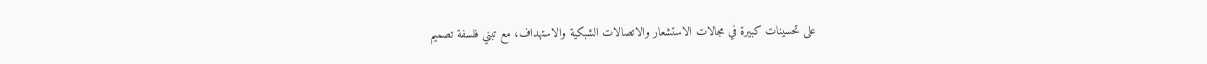على تحسينات كبيرة في مجالات الاستشعار والاتصالات الشبكية والاستهداف، مع تبني فلسفة تصميم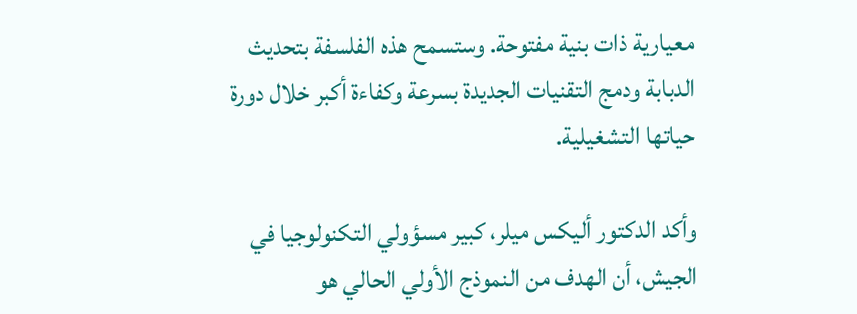معيارية ذات بنية مفتوحة. وستسمح هذه الفلسفة بتحديث الدبابة ودمج التقنيات الجديدة بسرعة وكفاءة أكبر خلال دورة حياتها التشغيلية.

وأكد الدكتور أليكس ميلر، كبير مسؤولي التكنولوجيا في الجيش، أن الهدف من النموذج الأولي الحالي هو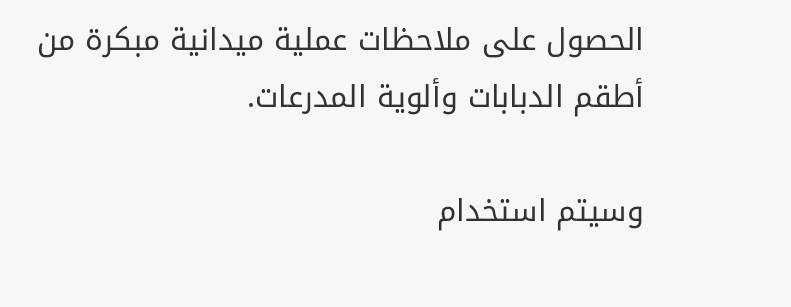الحصول على ملاحظات عملية ميدانية مبكرة من أطقم الدبابات وألوية المدرعات.

وسيتم استخدام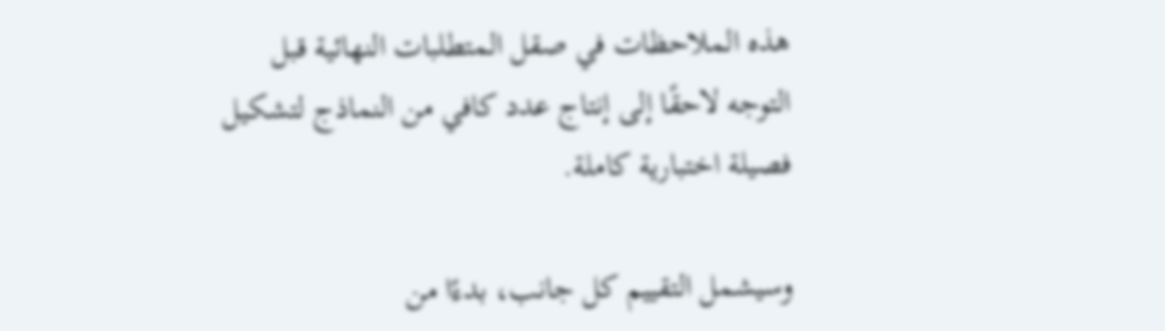هذه الملاحظات في صقل المتطلبات النهائية قبل التوجه لاحقًا إلى إنتاج عدد كافي من النماذج لتشكيل فصيلة اختبارية كاملة.

وسيشمل التقييم كل جانب، بدءًا من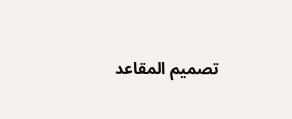تصميم المقاعد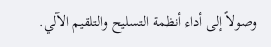وصولاً إلى أداء أنظمة التسليح والتلقيم الآلي.